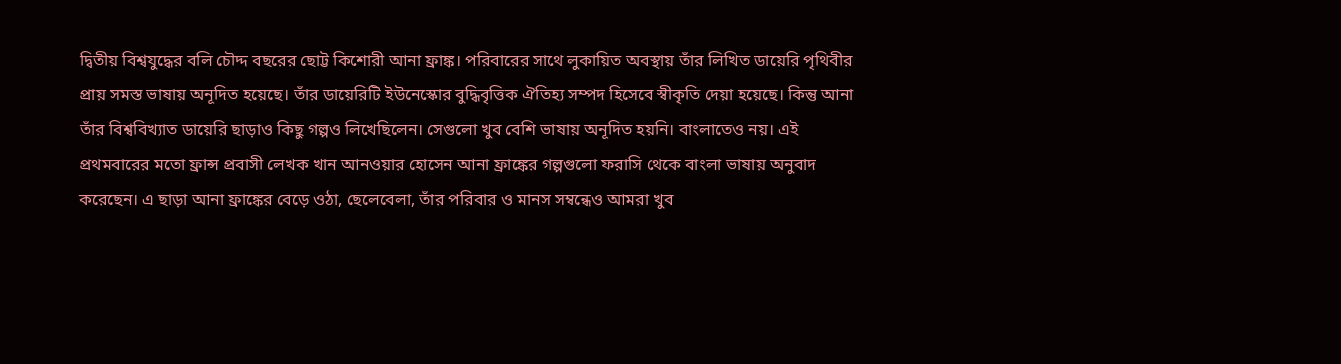দ্বিতীয় বিশ্বযুদ্ধের বলি চৌদ্দ বছরের ছোট্ট কিশোরী আনা ফ্রাঙ্ক। পরিবারের সাথে লুকায়িত অবস্থায় তাঁর লিখিত ডায়েরি পৃথিবীর প্রায় সমস্ত ভাষায় অনূদিত হয়েছে। তাঁর ডায়েরিটি ইউনেস্কোর বুদ্ধিবৃত্তিক ঐতিহ্য সম্পদ হিসেবে স্বীকৃতি দেয়া হয়েছে। কিন্তু আনা তাঁর বিশ্ববিখ্যাত ডায়েরি ছাড়াও কিছু গল্পও লিখেছিলেন। সেগুলো খুব বেশি ভাষায় অনূদিত হয়নি। বাংলাতেও নয়। এই প্রথমবারের মতো ফ্রান্স প্রবাসী লেখক খান আনওয়ার হোসেন আনা ফ্রাঙ্কের গল্পগুলো ফরাসি থেকে বাংলা ভাষায় অনুবাদ করেছেন। এ ছাড়া আনা ফ্রাঙ্কের বেড়ে ওঠা, ছেলেবেলা, তাঁর পরিবার ও মানস সম্বন্ধেও আমরা খুব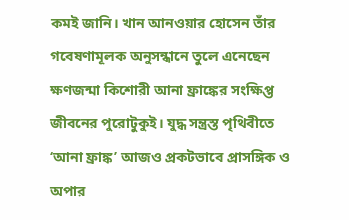কমই জানি। খান আনওয়ার হোসেন তাঁর গবেষণামূলক অনুসন্ধানে তুলে এনেছেন ক্ষণজন্মা কিশোরী আনা ফ্রাঙ্কের সংক্ষিপ্ত জীবনের পুরোটুকুই। যুদ্ধ সন্ত্রস্ত পৃথিবীতে ‘আনা ফ্রাঙ্ক’ আজও প্রকটভাবে প্রাসঙ্গিক ও অপার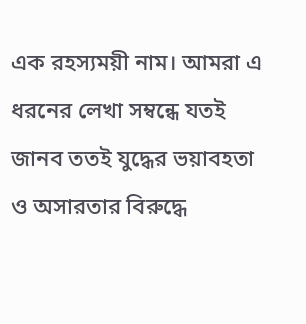এক রহস্যময়ী নাম। আমরা এ ধরনের লেখা সম্বন্ধে যতই জানব ততই যুদ্ধের ভয়াবহতা ও অসারতার বিরুদ্ধে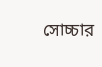সোচ্চার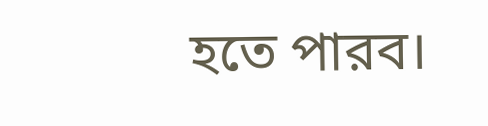হতে পারব।